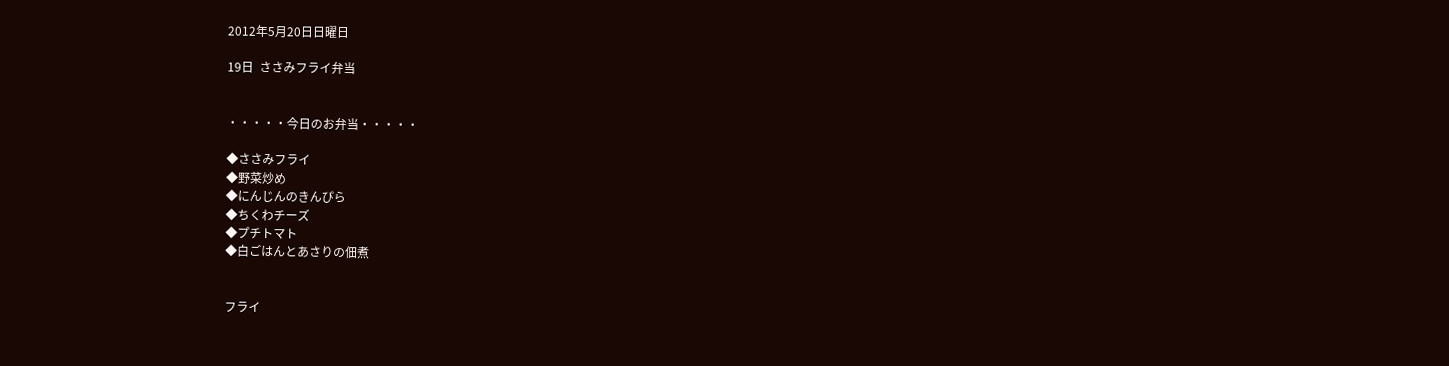2012年5月20日日曜日

19日  ささみフライ弁当


・・・・・今日のお弁当・・・・・

◆ささみフライ
◆野菜炒め
◆にんじんのきんぴら
◆ちくわチーズ
◆プチトマト
◆白ごはんとあさりの佃煮


フライ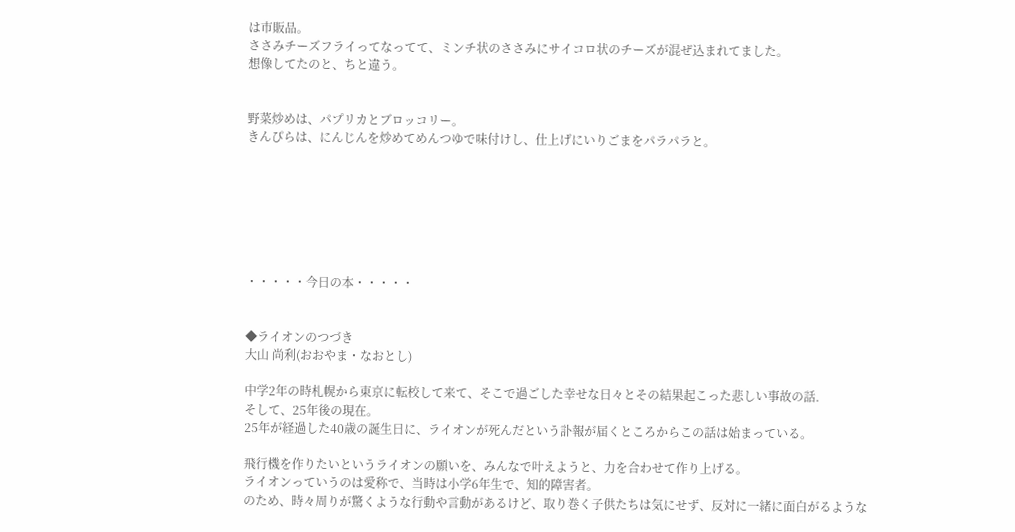は市販品。
ささみチーズフライってなってて、ミンチ状のささみにサイコロ状のチーズが混ぜ込まれてました。
想像してたのと、ちと違う。


野菜炒めは、パプリカとブロッコリー。
きんぴらは、にんじんを炒めてめんつゆで味付けし、仕上げにいりごまをパラパラと。







・・・・・今日の本・・・・・


◆ライオンのつづき
大山 尚利(おおやま・なおとし)

中学2年の時札幌から東京に転校して来て、そこで過ごした幸せな日々とその結果起こった悲しい事故の話.
そして、25年後の現在。
25年が経過した40歳の誕生日に、ライオンが死んだという訃報が届くところからこの話は始まっている。

飛行機を作りたいというライオンの願いを、みんなで叶えようと、力を合わせて作り上げる。
ライオンっていうのは愛称で、当時は小学6年生で、知的障害者。
のため、時々周りが驚くような行動や言動があるけど、取り巻く子供たちは気にせず、反対に一緒に面白がるような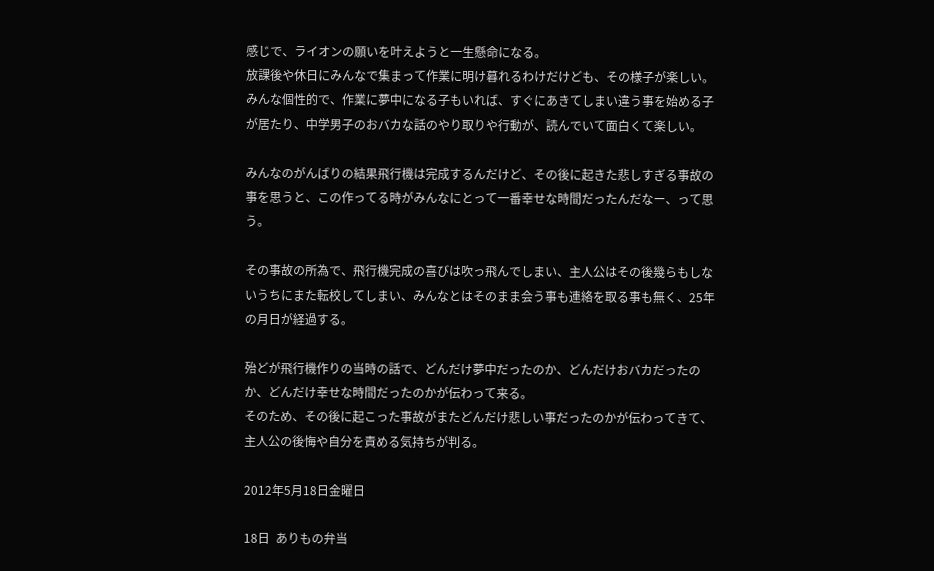感じで、ライオンの願いを叶えようと一生懸命になる。
放課後や休日にみんなで集まって作業に明け暮れるわけだけども、その様子が楽しい。
みんな個性的で、作業に夢中になる子もいれば、すぐにあきてしまい違う事を始める子が居たり、中学男子のおバカな話のやり取りや行動が、読んでいて面白くて楽しい。

みんなのがんばりの結果飛行機は完成するんだけど、その後に起きた悲しすぎる事故の事を思うと、この作ってる時がみんなにとって一番幸せな時間だったんだなー、って思う。

その事故の所為で、飛行機完成の喜びは吹っ飛んでしまい、主人公はその後幾らもしないうちにまた転校してしまい、みんなとはそのまま会う事も連絡を取る事も無く、25年の月日が経過する。

殆どが飛行機作りの当時の話で、どんだけ夢中だったのか、どんだけおバカだったのか、どんだけ幸せな時間だったのかが伝わって来る。
そのため、その後に起こった事故がまたどんだけ悲しい事だったのかが伝わってきて、主人公の後悔や自分を責める気持ちが判る。

2012年5月18日金曜日

18日  ありもの弁当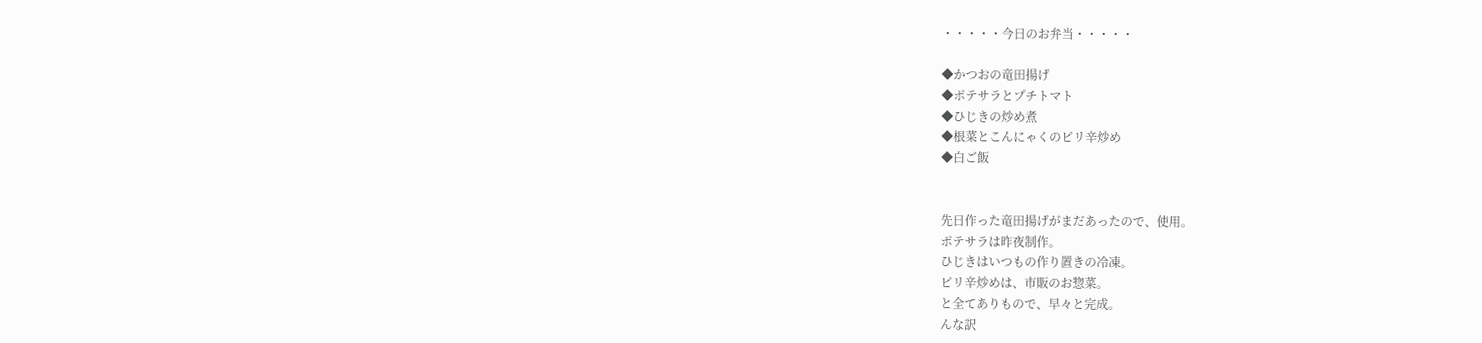・・・・・今日のお弁当・・・・・

◆かつおの竜田揚げ
◆ポテサラとプチトマト
◆ひじきの炒め煮
◆根菜とこんにゃくのピリ辛炒め
◆白ご飯


先日作った竜田揚げがまだあったので、使用。
ポテサラは昨夜制作。
ひじきはいつもの作り置きの冷凍。
ピリ辛炒めは、市販のお惣菜。
と全てありもので、早々と完成。
んな訳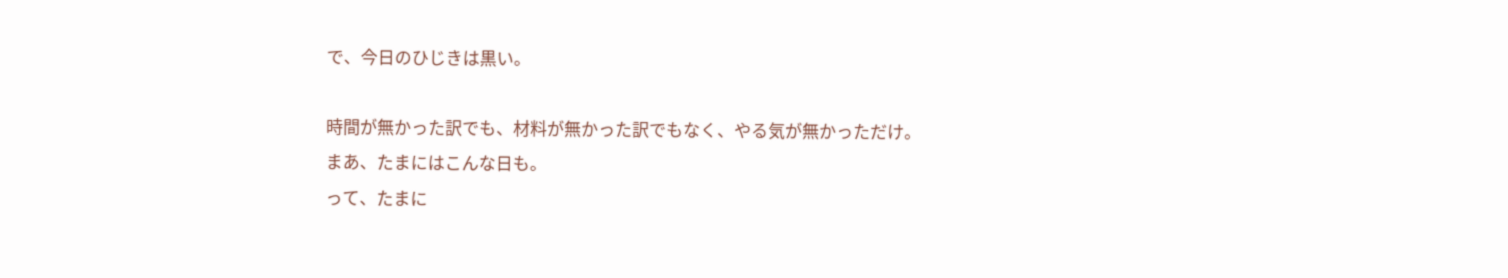で、今日のひじきは黒い。

時間が無かった訳でも、材料が無かった訳でもなく、やる気が無かっただけ。
まあ、たまにはこんな日も。
って、たまに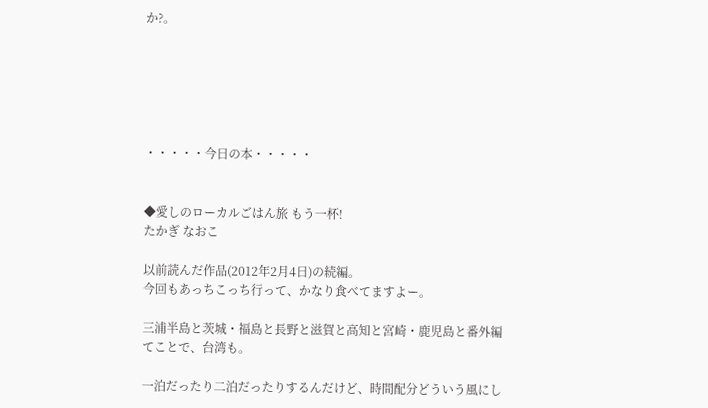か?。






・・・・・今日の本・・・・・


◆愛しのローカルごはん旅 もう一杯!
たかぎ なおこ

以前読んだ作品(2012年2月4日)の続編。
今回もあっちこっち行って、かなり食べてますよー。

三浦半島と茨城・福島と長野と滋賀と高知と宮崎・鹿児島と番外編てことで、台湾も。

一泊だったり二泊だったりするんだけど、時間配分どういう風にし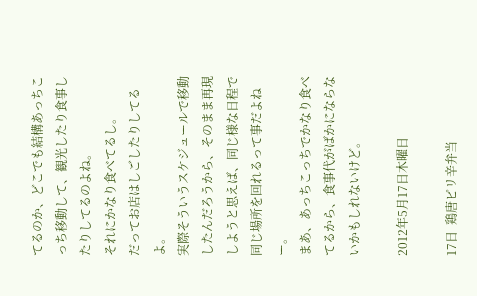てるのか、どこでも結構あっちこっち移動して、観光したり食事したりしてるのよね。
それにかなり食べてるし。
だってお店はしごしたりしてるよ。
実際そういうスケジュールで移動したんだろうから、そのまま再現しようと思えば、同じ様な日程で同じ場所を回れるって事だよねー。
まあ、あっちこっちでかなり食べてるから、食事代がばかにならないかもしれないけど。

2012年5月17日木曜日

17日  鶏唐ピリ辛弁当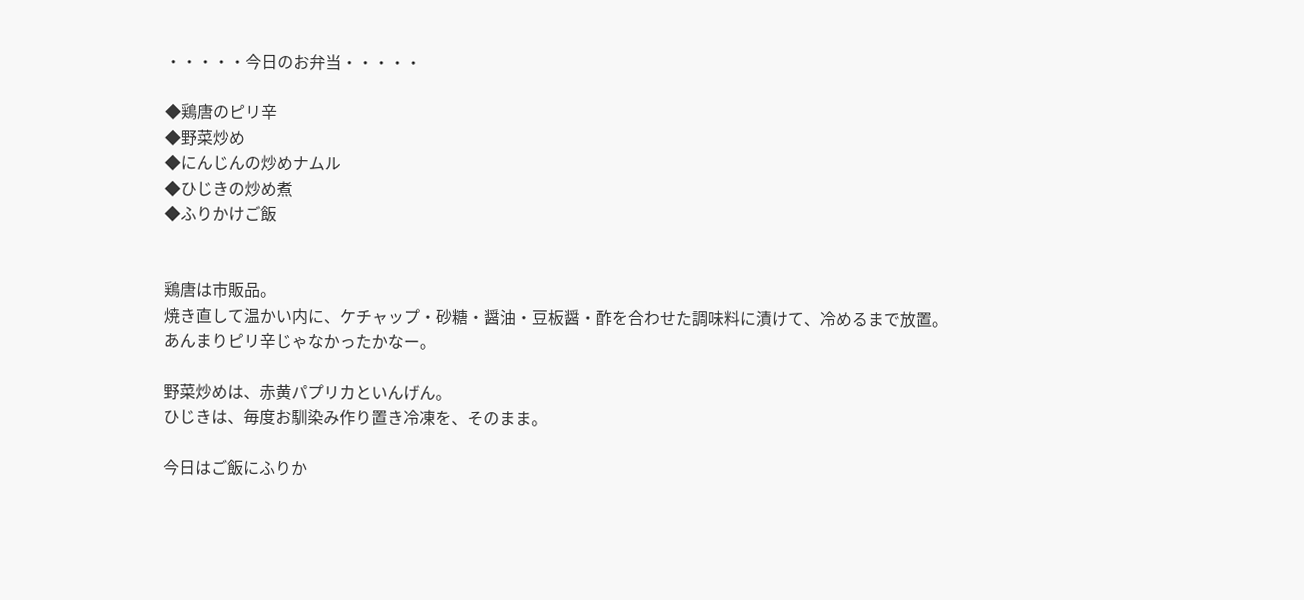・・・・・今日のお弁当・・・・・

◆鶏唐のピリ辛
◆野菜炒め
◆にんじんの炒めナムル
◆ひじきの炒め煮
◆ふりかけご飯


鶏唐は市販品。
焼き直して温かい内に、ケチャップ・砂糖・醤油・豆板醤・酢を合わせた調味料に漬けて、冷めるまで放置。
あんまりピリ辛じゃなかったかなー。

野菜炒めは、赤黄パプリカといんげん。
ひじきは、毎度お馴染み作り置き冷凍を、そのまま。

今日はご飯にふりか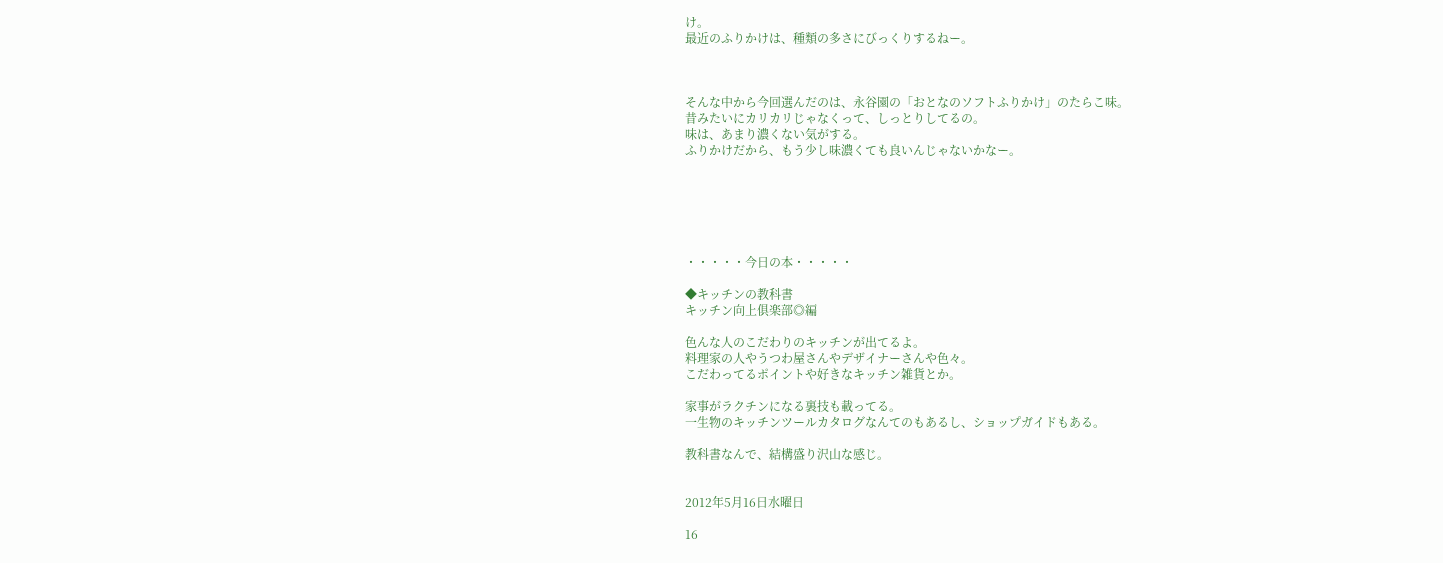け。
最近のふりかけは、種類の多さにびっくりするねー。



そんな中から今回選んだのは、永谷園の「おとなのソフトふりかけ」のたらこ味。
昔みたいにカリカリじゃなくって、しっとりしてるの。
味は、あまり濃くない気がする。
ふりかけだから、もう少し味濃くても良いんじゃないかなー。






・・・・・今日の本・・・・・

◆キッチンの教科書
キッチン向上俱楽部◎編

色んな人のこだわりのキッチンが出てるよ。
料理家の人やうつわ屋さんやデザイナーさんや色々。
こだわってるポイントや好きなキッチン雑貨とか。

家事がラクチンになる裏技も載ってる。
一生物のキッチンツールカタログなんてのもあるし、ショップガイドもある。

教科書なんで、結構盛り沢山な感じ。


2012年5月16日水曜日

16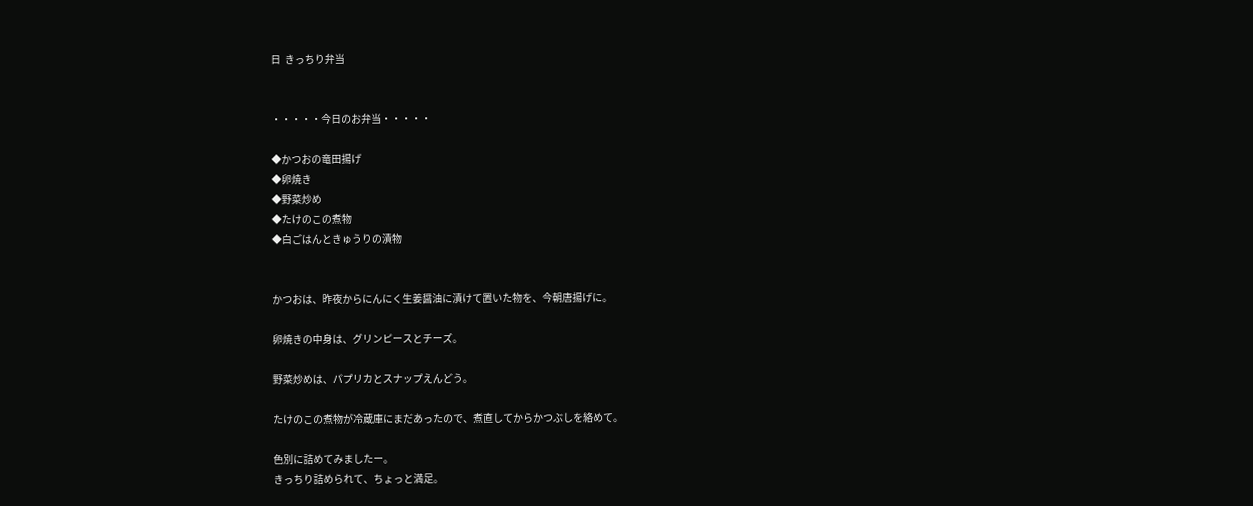日  きっちり弁当


・・・・・今日のお弁当・・・・・

◆かつおの竜田揚げ
◆卵焼き
◆野菜炒め
◆たけのこの煮物
◆白ごはんときゅうりの漬物


かつおは、昨夜からにんにく生姜醤油に漬けて置いた物を、今朝唐揚げに。

卵焼きの中身は、グリンピースとチーズ。

野菜炒めは、パプリカとスナップえんどう。

たけのこの煮物が冷蔵庫にまだあったので、煮直してからかつぶしを絡めて。

色別に詰めてみましたー。
きっちり詰められて、ちょっと満足。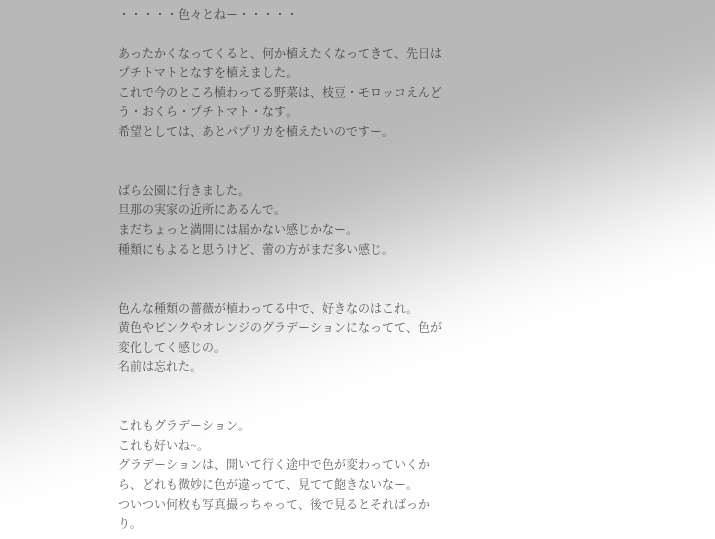・・・・・色々とねー・・・・・

あったかくなってくると、何か植えたくなってきて、先日はプチトマトとなすを植えました。
これで今のところ植わってる野菜は、枝豆・モロッコえんどう・おくら・プチトマト・なす。
希望としては、あとパプリカを植えたいのですー。


ばら公園に行きました。
旦那の実家の近所にあるんで。
まだちょっと満開には届かない感じかなー。
種類にもよると思うけど、蕾の方がまだ多い感じ。


色んな種類の薔薇が植わってる中で、好きなのはこれ。
黄色やピンクやオレンジのグラデーションになってて、色が変化してく感じの。
名前は忘れた。


これもグラデーション。
これも好いね~。
グラデーションは、開いて行く途中で色が変わっていくから、どれも微妙に色が違ってて、見てて飽きないなー。
ついつい何枚も写真撮っちゃって、後で見るとそればっかり。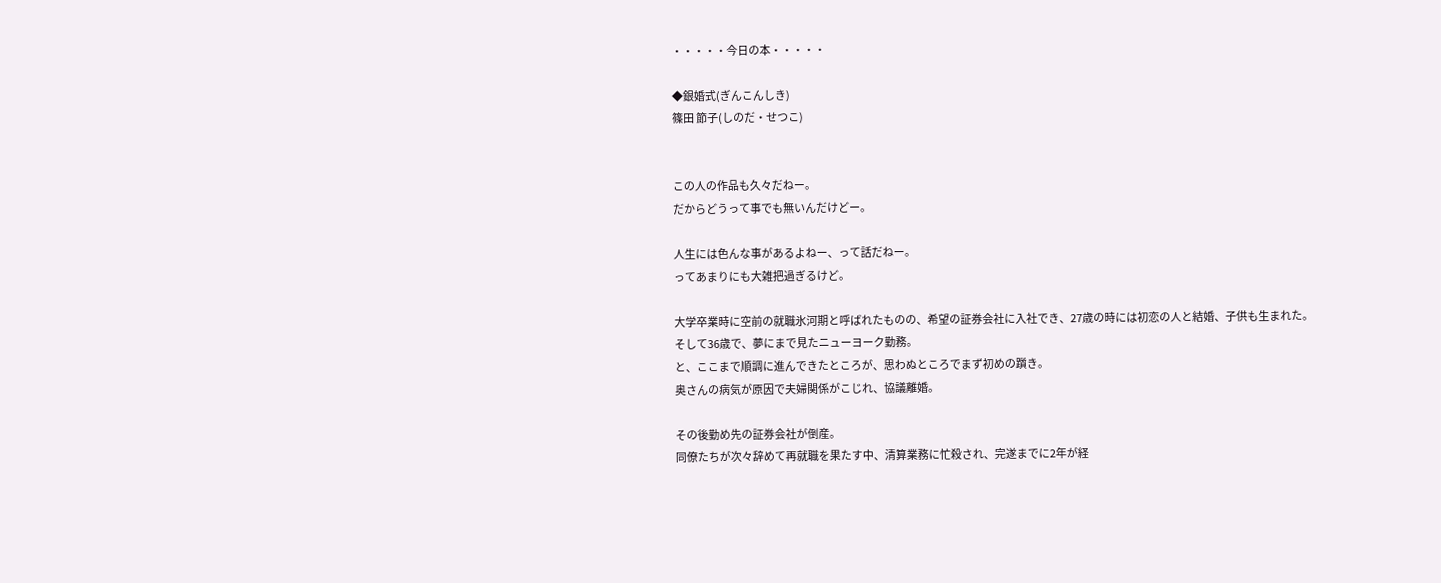・・・・・今日の本・・・・・

◆銀婚式(ぎんこんしき)
篠田 節子(しのだ・せつこ)


この人の作品も久々だねー。
だからどうって事でも無いんだけどー。

人生には色んな事があるよねー、って話だねー。
ってあまりにも大雑把過ぎるけど。

大学卒業時に空前の就職氷河期と呼ばれたものの、希望の証券会社に入社でき、27歳の時には初恋の人と結婚、子供も生まれた。
そして36歳で、夢にまで見たニューヨーク勤務。
と、ここまで順調に進んできたところが、思わぬところでまず初めの躓き。
奥さんの病気が原因で夫婦関係がこじれ、協議離婚。

その後勤め先の証券会社が倒産。
同僚たちが次々辞めて再就職を果たす中、清算業務に忙殺され、完遂までに2年が経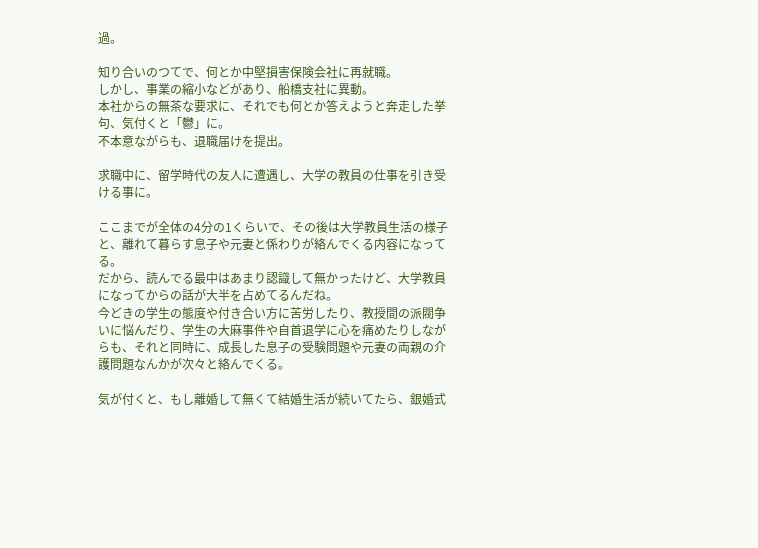過。

知り合いのつてで、何とか中堅損害保険会社に再就職。
しかし、事業の縮小などがあり、船橋支社に異動。
本社からの無茶な要求に、それでも何とか答えようと奔走した挙句、気付くと「鬱」に。
不本意ながらも、退職届けを提出。

求職中に、留学時代の友人に遭遇し、大学の教員の仕事を引き受ける事に。

ここまでが全体の4分の1くらいで、その後は大学教員生活の様子と、離れて暮らす息子や元妻と係わりが絡んでくる内容になってる。
だから、読んでる最中はあまり認識して無かったけど、大学教員になってからの話が大半を占めてるんだね。
今どきの学生の態度や付き合い方に苦労したり、教授間の派閥争いに悩んだり、学生の大麻事件や自首退学に心を痛めたりしながらも、それと同時に、成長した息子の受験問題や元妻の両親の介護問題なんかが次々と絡んでくる。

気が付くと、もし離婚して無くて結婚生活が続いてたら、銀婚式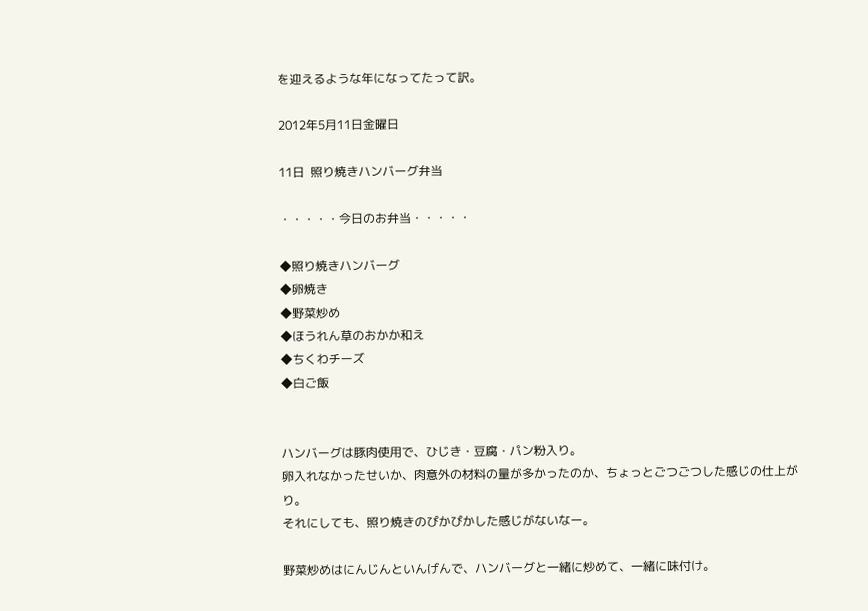を迎えるような年になってたって訳。

2012年5月11日金曜日

11日  照り焼きハンバーグ弁当

・・・・・今日のお弁当・・・・・

◆照り焼きハンバーグ
◆卵焼き
◆野菜炒め
◆ほうれん草のおかか和え
◆ちくわチーズ
◆白ご飯


ハンバーグは豚肉使用で、ひじき・豆腐・パン粉入り。
卵入れなかったせいか、肉意外の材料の量が多かったのか、ちょっとごつごつした感じの仕上がり。
それにしても、照り焼きのぴかぴかした感じがないなー。

野菜炒めはにんじんといんげんで、ハンバーグと一緒に炒めて、一緒に味付け。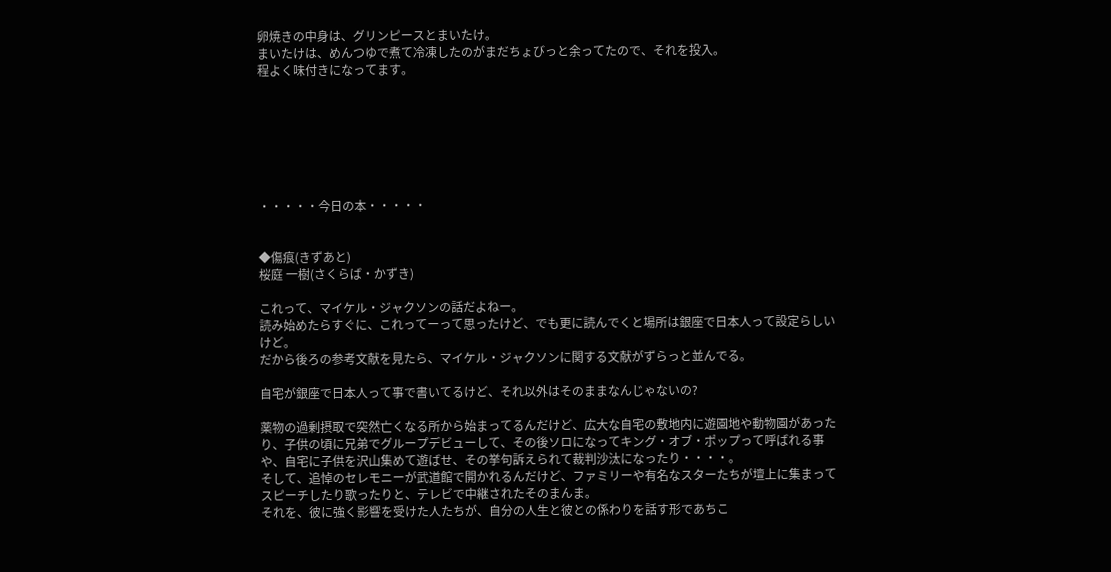卵焼きの中身は、グリンピースとまいたけ。
まいたけは、めんつゆで煮て冷凍したのがまだちょびっと余ってたので、それを投入。
程よく味付きになってます。







・・・・・今日の本・・・・・


◆傷痕(きずあと)
桜庭 一樹(さくらば・かずき)

これって、マイケル・ジャクソンの話だよねー。
読み始めたらすぐに、これってーって思ったけど、でも更に読んでくと場所は銀座で日本人って設定らしいけど。
だから後ろの参考文献を見たら、マイケル・ジャクソンに関する文献がずらっと並んでる。

自宅が銀座で日本人って事で書いてるけど、それ以外はそのままなんじゃないの?

薬物の過剰摂取で突然亡くなる所から始まってるんだけど、広大な自宅の敷地内に遊園地や動物園があったり、子供の頃に兄弟でグループデビューして、その後ソロになってキング・オブ・ポップって呼ばれる事や、自宅に子供を沢山集めて遊ばせ、その挙句訴えられて裁判沙汰になったり・・・・。
そして、追悼のセレモニーが武道館で開かれるんだけど、ファミリーや有名なスターたちが壇上に集まってスピーチしたり歌ったりと、テレビで中継されたそのまんま。
それを、彼に強く影響を受けた人たちが、自分の人生と彼との係わりを話す形であちこ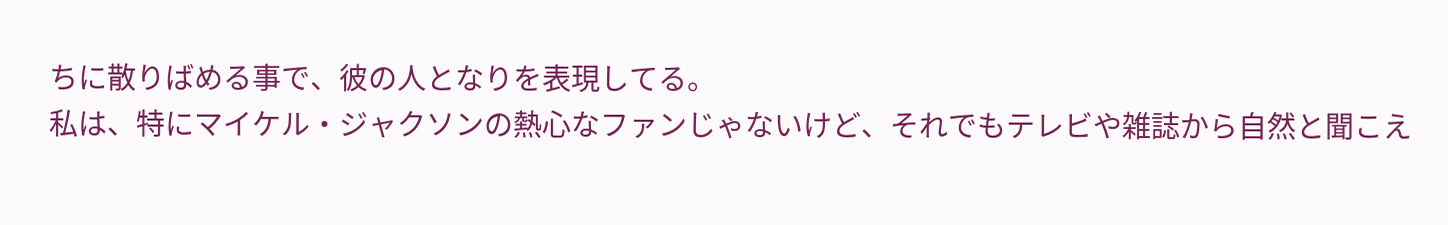ちに散りばめる事で、彼の人となりを表現してる。
私は、特にマイケル・ジャクソンの熱心なファンじゃないけど、それでもテレビや雑誌から自然と聞こえ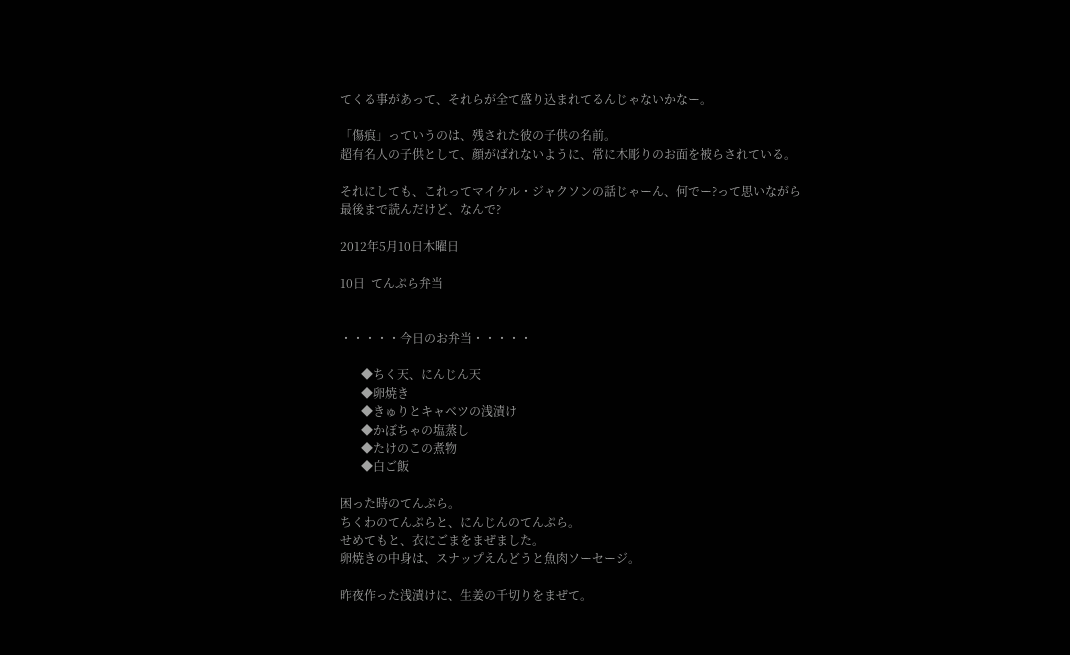てくる事があって、それらが全て盛り込まれてるんじゃないかなー。

「傷痕」っていうのは、残された彼の子供の名前。
超有名人の子供として、顔がばれないように、常に木彫りのお面を被らされている。

それにしても、これってマイケル・ジャクソンの話じゃーん、何でー?って思いながら最後まで読んだけど、なんで?

2012年5月10日木曜日

10日  てんぷら弁当


・・・・・今日のお弁当・・・・・

       ◆ちく天、にんじん天
       ◆卵焼き
       ◆きゅりとキャベツの浅漬け
       ◆かぼちゃの塩蒸し
       ◆たけのこの煮物
       ◆白ご飯

困った時のてんぷら。
ちくわのてんぷらと、にんじんのてんぷら。
せめてもと、衣にごまをまぜました。
卵焼きの中身は、スナップえんどうと魚肉ソーセージ。

昨夜作った浅漬けに、生姜の千切りをまぜて。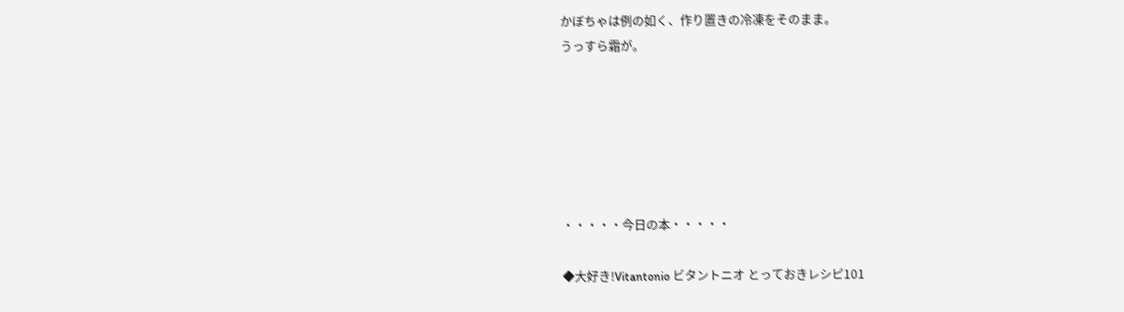かぼちゃは例の如く、作り置きの冷凍をそのまま。
うっすら霜が。






・・・・・今日の本・・・・・

◆大好き!Vitantonio ビタントニオ とっておきレシピ101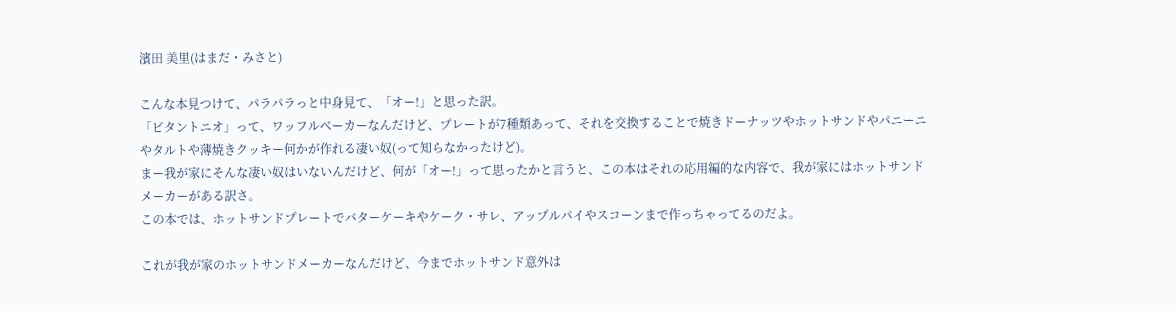濱田 美里(はまだ・みさと)

こんな本見つけて、パラパラっと中身見て、「オー!」と思った訳。
「ビタントニオ」って、ワッフルベーカーなんだけど、プレートが7種類あって、それを交換することで焼きドーナッツやホットサンドやパニーニやタルトや薄焼きクッキー何かが作れる凄い奴(って知らなかったけど)。
まー我が家にそんな凄い奴はいないんだけど、何が「オー!」って思ったかと言うと、この本はそれの応用編的な内容で、我が家にはホットサンドメーカーがある訳さ。
この本では、ホットサンドプレートでバターケーキやケーク・サレ、アップルパイやスコーンまで作っちゃってるのだよ。

これが我が家のホットサンドメーカーなんだけど、今までホットサンド意外は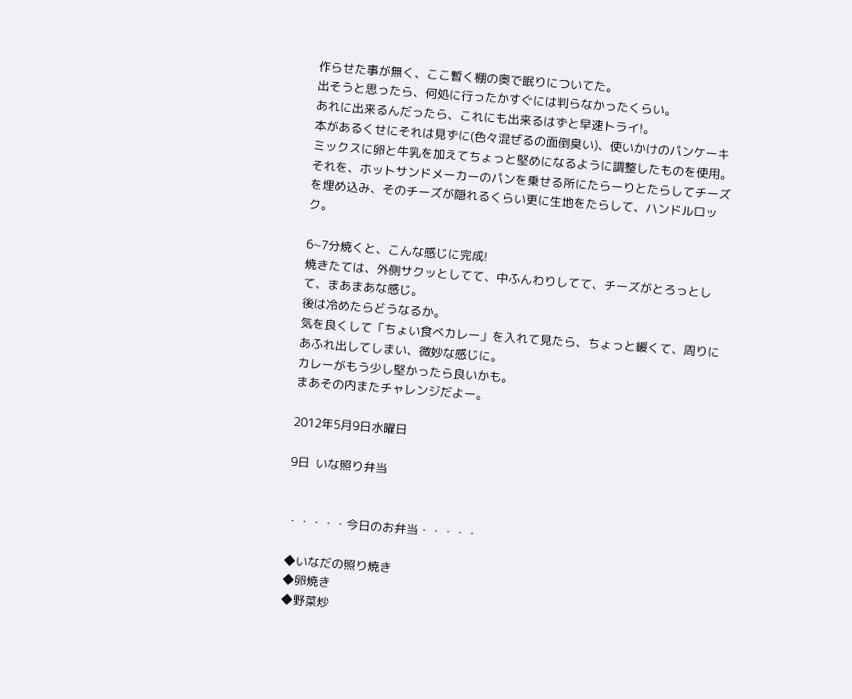作らせた事が無く、ここ暫く棚の奥で眠りについてた。
出そうと思ったら、何処に行ったかすぐには判らなかったくらい。
あれに出来るんだったら、これにも出来るはずと早速トライ!。
本があるくせにそれは見ずに(色々混ぜるの面倒臭い)、使いかけのパンケーキミックスに卵と牛乳を加えてちょっと堅めになるように調整したものを使用。
それを、ホットサンドメーカーのパンを乗せる所にたらーりとたらしてチーズを埋め込み、そのチーズが隠れるくらい更に生地をたらして、ハンドルロック。

6~7分焼くと、こんな感じに完成!
焼きたては、外側サクッとしてて、中ふんわりしてて、チーズがとろっとして、まあまあな感じ。
後は冷めたらどうなるか。
気を良くして「ちょい食べカレー」を入れて見たら、ちょっと緩くて、周りにあふれ出してしまい、微妙な感じに。
カレーがもう少し堅かったら良いかも。
まあその内またチャレンジだよー。

2012年5月9日水曜日

9日  いな照り弁当


・・・・・今日のお弁当・・・・・

◆いなだの照り焼き
◆卵焼き
◆野菜炒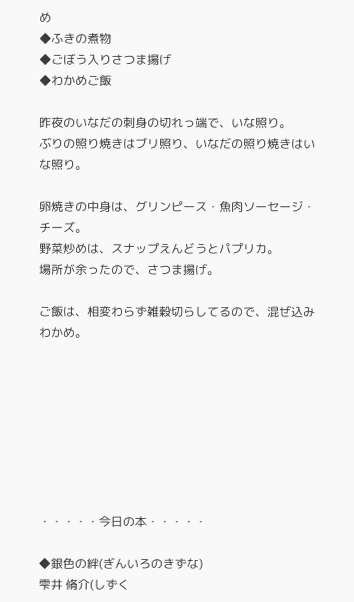め
◆ふきの煮物
◆ごぼう入りさつま揚げ
◆わかめご飯

昨夜のいなだの刺身の切れっ端で、いな照り。
ぶりの照り焼きはブリ照り、いなだの照り焼きはいな照り。

卵焼きの中身は、グリンピース・魚肉ソーセージ・チーズ。
野菜炒めは、スナップえんどうとパプリカ。
場所が余ったので、さつま揚げ。

ご飯は、相変わらず雑穀切らしてるので、混ぜ込みわかめ。








・・・・・今日の本・・・・・

◆銀色の絆(ぎんいろのきずな)
雫井 脩介(しずく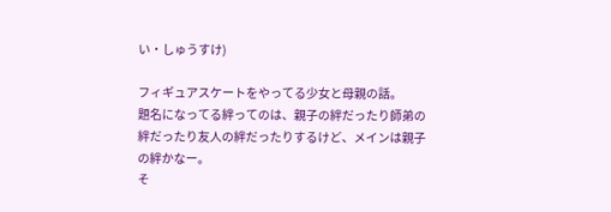い・しゅうすけ)

フィギュアスケートをやってる少女と母親の話。
題名になってる絆ってのは、親子の絆だったり師弟の絆だったり友人の絆だったりするけど、メインは親子の絆かなー。
そ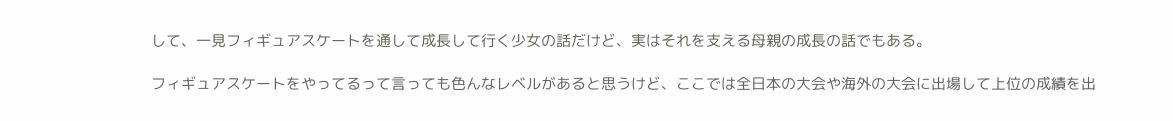して、一見フィギュアスケートを通して成長して行く少女の話だけど、実はそれを支える母親の成長の話でもある。

フィギュアスケートをやってるって言っても色んなレベルがあると思うけど、ここでは全日本の大会や海外の大会に出場して上位の成績を出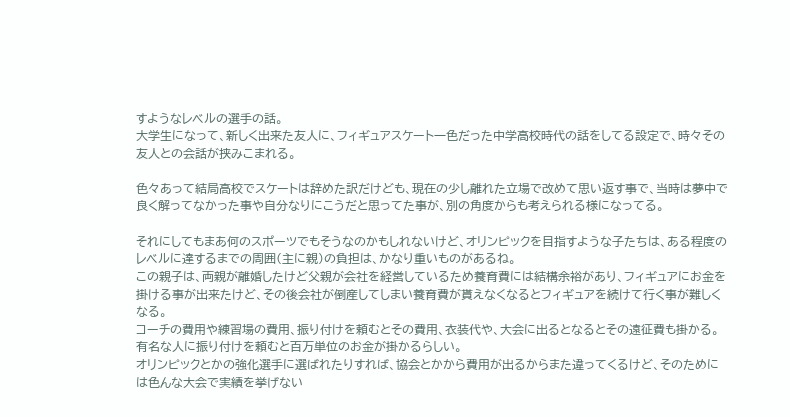すようなレベルの選手の話。
大学生になって、新しく出来た友人に、フィギュアスケート一色だった中学高校時代の話をしてる設定で、時々その友人との会話が挟みこまれる。

色々あって結局高校でスケートは辞めた訳だけども、現在の少し離れた立場で改めて思い返す事で、当時は夢中で良く解ってなかった事や自分なりにこうだと思ってた事が、別の角度からも考えられる様になってる。

それにしてもまあ何のスポーツでもそうなのかもしれないけど、オリンピックを目指すような子たちは、ある程度のレベルに達するまでの周囲(主に親)の負担は、かなり重いものがあるね。
この親子は、両親が離婚したけど父親が会社を経営しているため養育費には結構余裕があり、フィギュアにお金を掛ける事が出来たけど、その後会社が倒産してしまい養育費が貰えなくなるとフィギュアを続けて行く事が難しくなる。
コーチの費用や練習場の費用、振り付けを頼むとその費用、衣装代や、大会に出るとなるとその遠征費も掛かる。
有名な人に振り付けを頼むと百万単位のお金が掛かるらしい。
オリンピックとかの強化選手に選ばれたりすれば、協会とかから費用が出るからまた違ってくるけど、そのためには色んな大会で実績を挙げない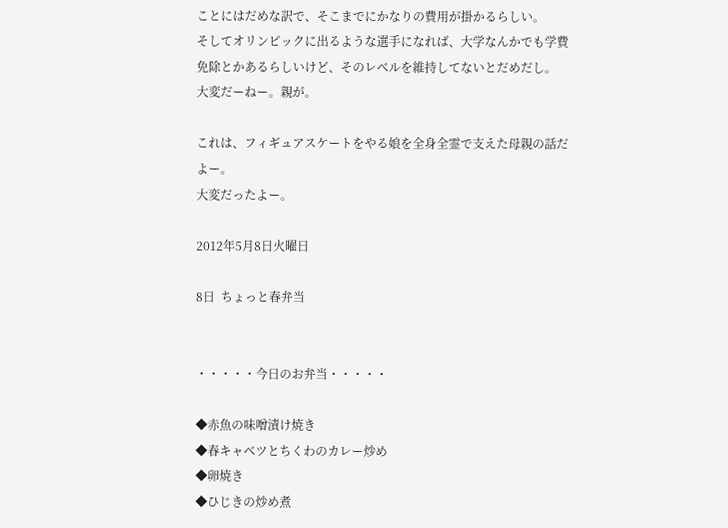ことにはだめな訳で、そこまでにかなりの費用が掛かるらしい。
そしてオリンピックに出るような選手になれば、大学なんかでも学費免除とかあるらしいけど、そのレベルを維持してないとだめだし。
大変だーねー。親が。

これは、フィギュアスケートをやる娘を全身全霊で支えた母親の話だよー。
大変だったよー。

2012年5月8日火曜日

8日  ちょっと春弁当


・・・・・今日のお弁当・・・・・

◆赤魚の味噌漬け焼き
◆春キャベツとちくわのカレー炒め
◆卵焼き
◆ひじきの炒め煮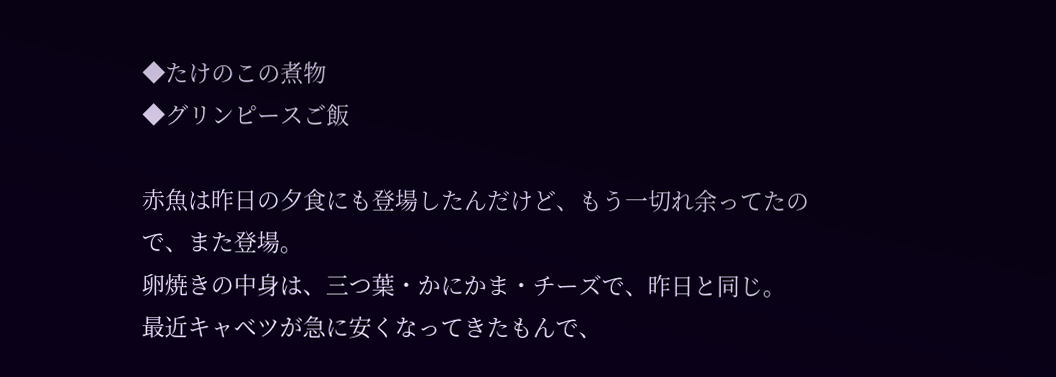◆たけのこの煮物
◆グリンピースご飯

赤魚は昨日の夕食にも登場したんだけど、もう一切れ余ってたので、また登場。
卵焼きの中身は、三つ葉・かにかま・チーズで、昨日と同じ。
最近キャベツが急に安くなってきたもんで、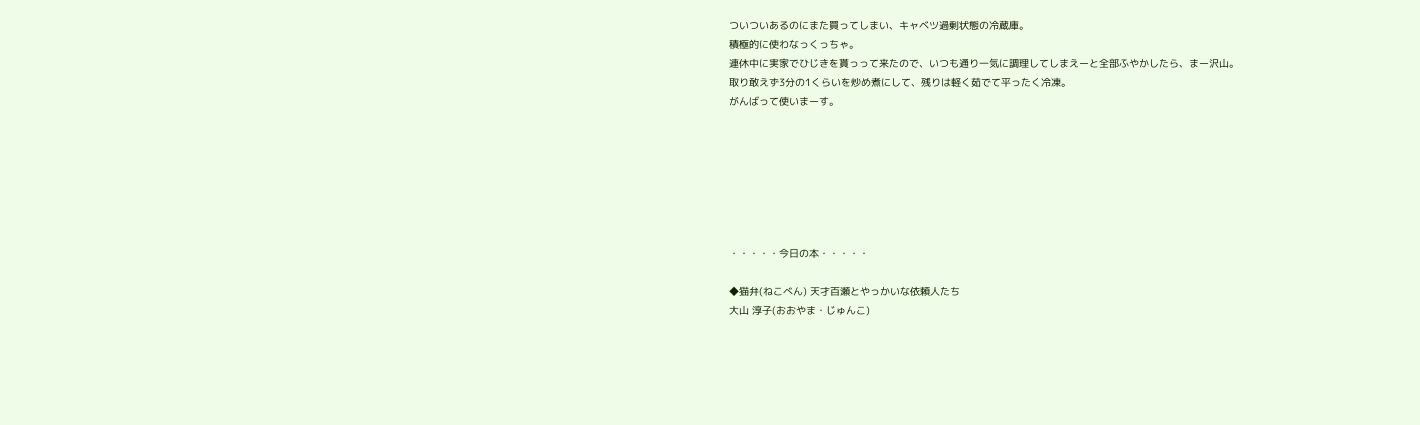ついついあるのにまた買ってしまい、キャベツ過剰状態の冷蔵庫。
積極的に使わなっくっちゃ。
連休中に実家でひじきを貰っって来たので、いつも通り一気に調理してしまえーと全部ふやかしたら、まー沢山。
取り敢えず3分の1くらいを炒め煮にして、残りは軽く茹でて平ったく冷凍。
がんばって使いまーす。







・・・・・今日の本・・・・・

◆猫弁(ねこべん) 天才百瀬とやっかいな依頼人たち
大山 淳子(おおやま・じゅんこ)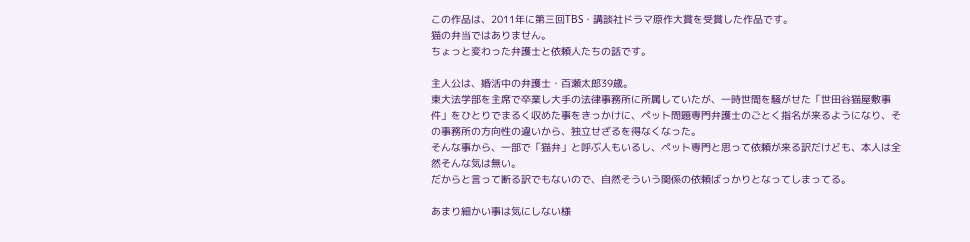この作品は、2011年に第三回TBS・講談社ドラマ原作大賞を受賞した作品です。
猫の弁当ではありません。
ちょっと変わった弁護士と依頼人たちの話です。

主人公は、婚活中の弁護士・百瀬太郎39歳。
東大法学部を主席で卒業し大手の法律事務所に所属していたが、一時世間を騒がせた「世田谷猫屋敷事件」をひとりでまるく収めた事をきっかけに、ペット問題専門弁護士のごとく指名が来るようになり、その事務所の方向性の違いから、独立せざるを得なくなった。
そんな事から、一部で「猫弁」と呼ぶ人もいるし、ペット専門と思って依頼が来る訳だけども、本人は全然そんな気は無い。
だからと言って断る訳でもないので、自然そういう関係の依頼ばっかりとなってしまってる。

あまり細かい事は気にしない様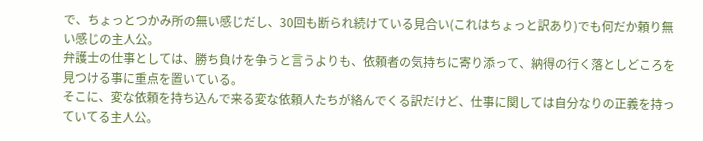で、ちょっとつかみ所の無い感じだし、30回も断られ続けている見合い(これはちょっと訳あり)でも何だか頼り無い感じの主人公。
弁護士の仕事としては、勝ち負けを争うと言うよりも、依頼者の気持ちに寄り添って、納得の行く落としどころを見つける事に重点を置いている。
そこに、変な依頼を持ち込んで来る変な依頼人たちが絡んでくる訳だけど、仕事に関しては自分なりの正義を持っていてる主人公。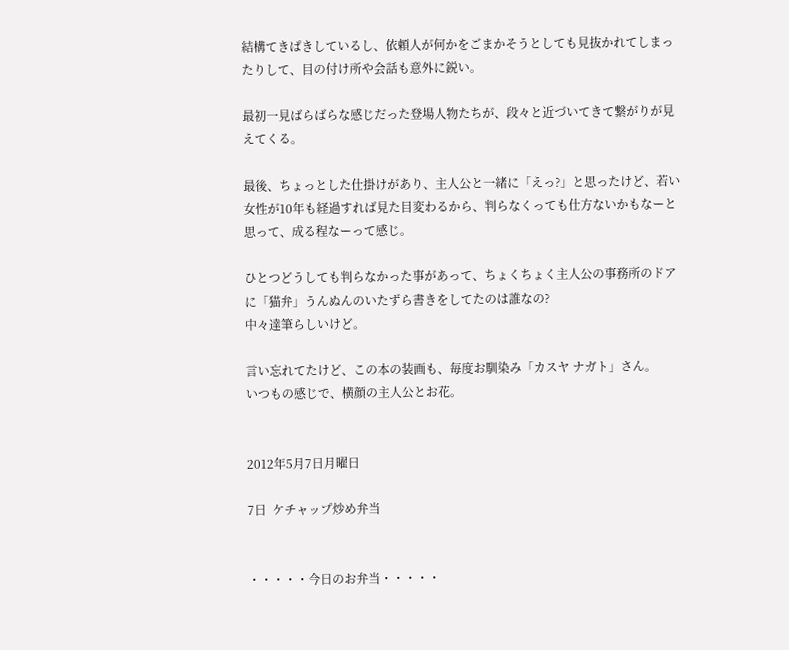結構てきぱきしているし、依頼人が何かをごまかそうとしても見抜かれてしまったりして、目の付け所や会話も意外に鋭い。

最初一見ばらばらな感じだった登場人物たちが、段々と近づいてきて繋がりが見えてくる。

最後、ちょっとした仕掛けがあり、主人公と一緒に「えっ?」と思ったけど、若い女性が10年も経過すれば見た目変わるから、判らなくっても仕方ないかもなーと思って、成る程なーって感じ。

ひとつどうしても判らなかった事があって、ちょくちょく主人公の事務所のドアに「猫弁」うんぬんのいたずら書きをしてたのは誰なの?
中々達筆らしいけど。

言い忘れてたけど、この本の装画も、毎度お馴染み「カスヤ ナガト」さん。
いつもの感じで、横顔の主人公とお花。


2012年5月7日月曜日

7日  ケチャップ炒め弁当


・・・・・今日のお弁当・・・・・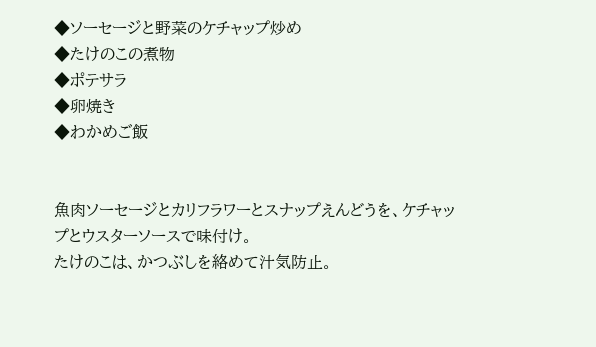◆ソーセージと野菜のケチャップ炒め
◆たけのこの煮物
◆ポテサラ
◆卵焼き
◆わかめご飯


魚肉ソーセージとカリフラワーとスナップえんどうを、ケチャップとウスターソースで味付け。
たけのこは、かつぶしを絡めて汁気防止。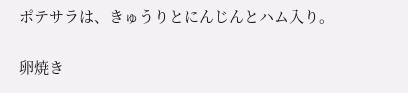ポテサラは、きゅうりとにんじんとハム入り。

卵焼き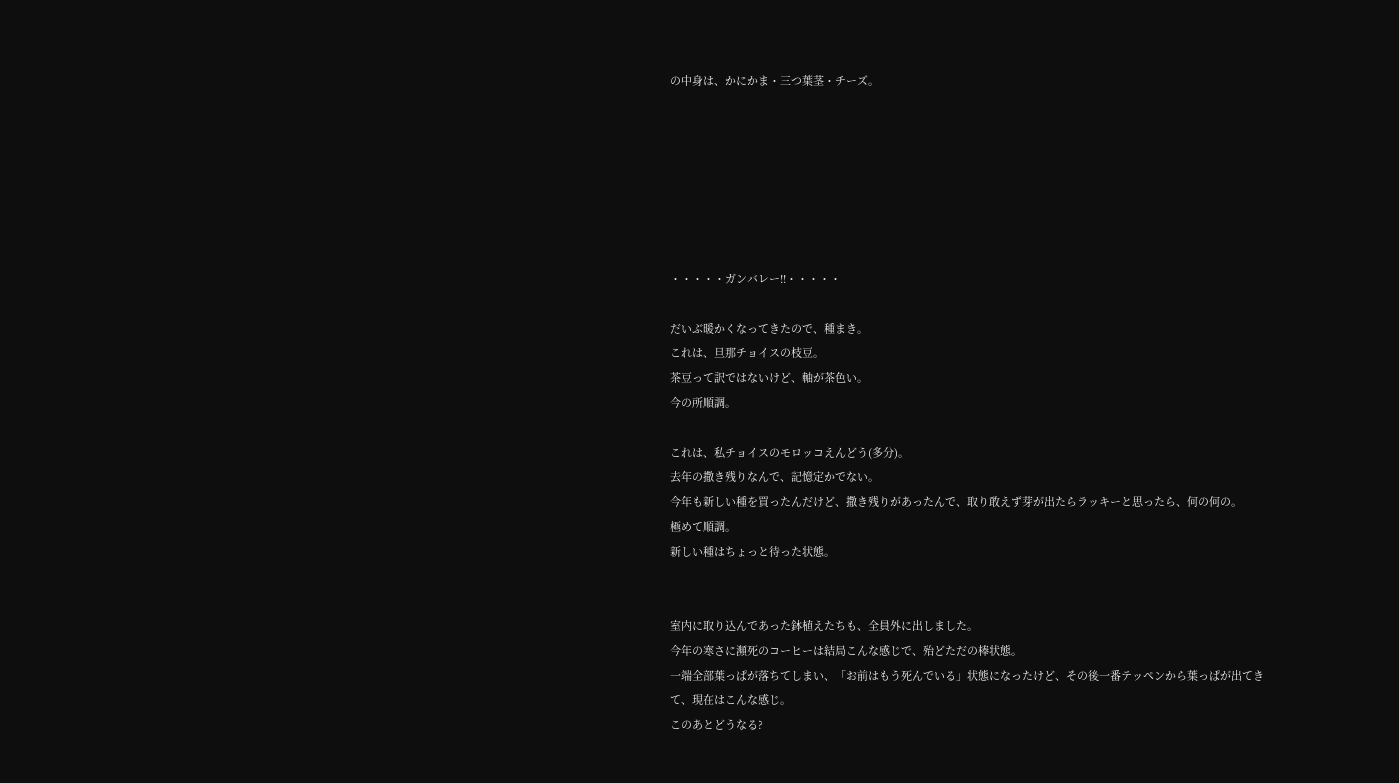の中身は、かにかま・三つ葉茎・チーズ。







・・・・・ガンバレー!!・・・・・

だいぶ暖かくなってきたので、種まき。
これは、旦那チョイスの枝豆。
茶豆って訳ではないけど、軸が茶色い。
今の所順調。

これは、私チョイスのモロッコえんどう(多分)。
去年の撒き残りなんで、記憶定かでない。
今年も新しい種を買ったんだけど、撒き残りがあったんで、取り敢えず芽が出たらラッキーと思ったら、何の何の。
極めて順調。
新しい種はちょっと待った状態。


室内に取り込んであった鉢植えたちも、全員外に出しました。
今年の寒さに瀕死のコーヒーは結局こんな感じで、殆どただの棒状態。
一端全部葉っぱが落ちてしまい、「お前はもう死んでいる」状態になったけど、その後一番テッペンから葉っぱが出てきて、現在はこんな感じ。
このあとどうなる?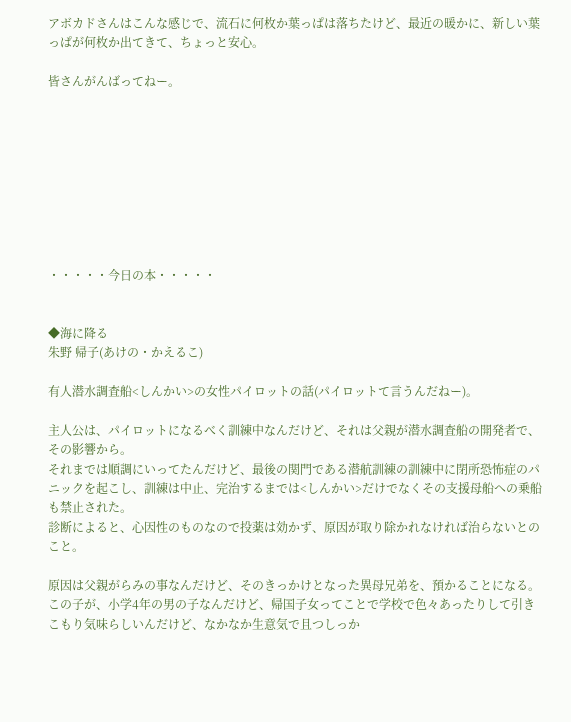アボカドさんはこんな感じで、流石に何枚か葉っぱは落ちたけど、最近の暖かに、新しい葉っぱが何枚か出てきて、ちょっと安心。

皆さんがんばってねー。









・・・・・今日の本・・・・・


◆海に降る
朱野 帰子(あけの・かえるこ)

有人潜水調査船<しんかい>の女性パイロットの話(パイロットて言うんだねー)。

主人公は、パイロットになるべく訓練中なんだけど、それは父親が潜水調査船の開発者で、その影響から。
それまでは順調にいってたんだけど、最後の関門である潜航訓練の訓練中に閉所恐怖症のパニックを起こし、訓練は中止、完治するまでは<しんかい>だけでなくその支援母船への乗船も禁止された。
診断によると、心因性のものなので投薬は効かず、原因が取り除かれなければ治らないとのこと。

原因は父親がらみの事なんだけど、そのきっかけとなった異母兄弟を、預かることになる。
この子が、小学4年の男の子なんだけど、帰国子女ってことで学校で色々あったりして引きこもり気味らしいんだけど、なかなか生意気で且つしっか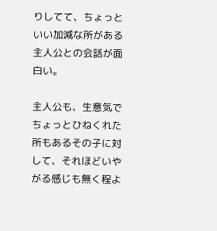りしてて、ちょっといい加減な所がある主人公との会話が面白い。

主人公も、生意気でちょっとひねくれた所もあるその子に対して、それほどいやがる感じも無く程よ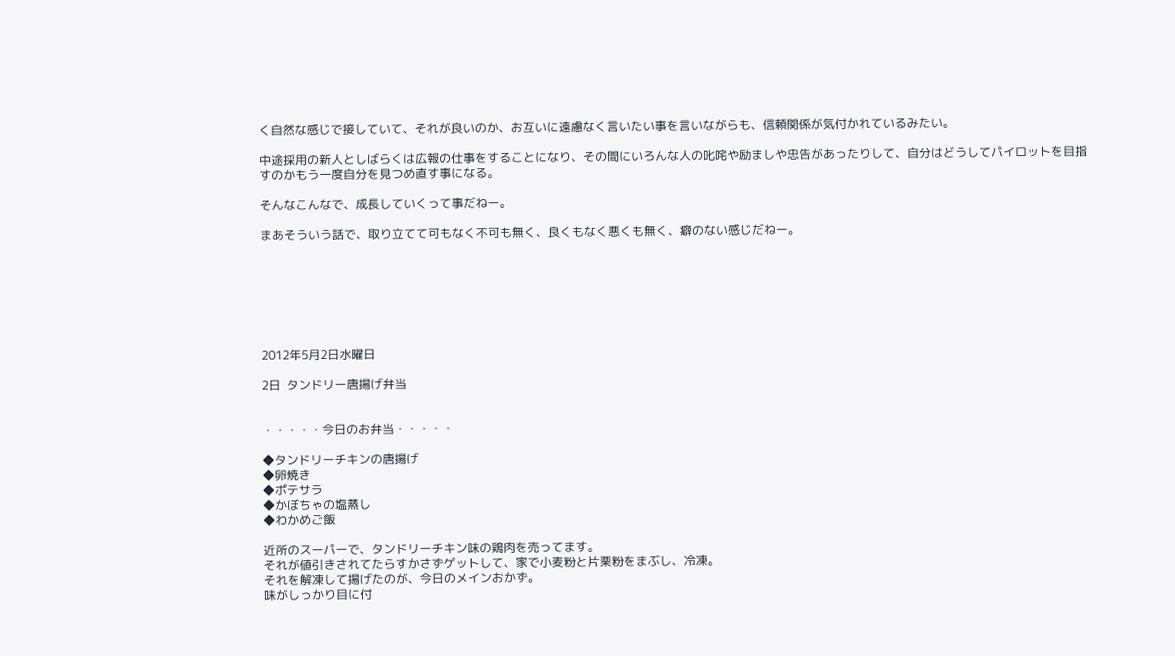く自然な感じで接していて、それが良いのか、お互いに遠慮なく言いたい事を言いながらも、信頼関係が気付かれているみたい。

中途採用の新人としばらくは広報の仕事をすることになり、その間にいろんな人の叱咤や励ましや忠告があったりして、自分はどうしてパイロットを目指すのかもう一度自分を見つめ直す事になる。

そんなこんなで、成長していくって事だねー。

まあそういう話で、取り立てて可もなく不可も無く、良くもなく悪くも無く、癖のない感じだねー。







2012年5月2日水曜日

2日  タンドリー唐揚げ弁当


・・・・・今日のお弁当・・・・・

◆タンドリーチキンの唐揚げ
◆卵焼き
◆ポテサラ
◆かぼちゃの塩蒸し
◆わかめご飯

近所のスーパーで、タンドリーチキン味の鶏肉を売ってます。
それが値引きされてたらすかさずゲットして、家で小麦粉と片栗粉をまぶし、冷凍。
それを解凍して揚げたのが、今日のメインおかず。
味がしっかり目に付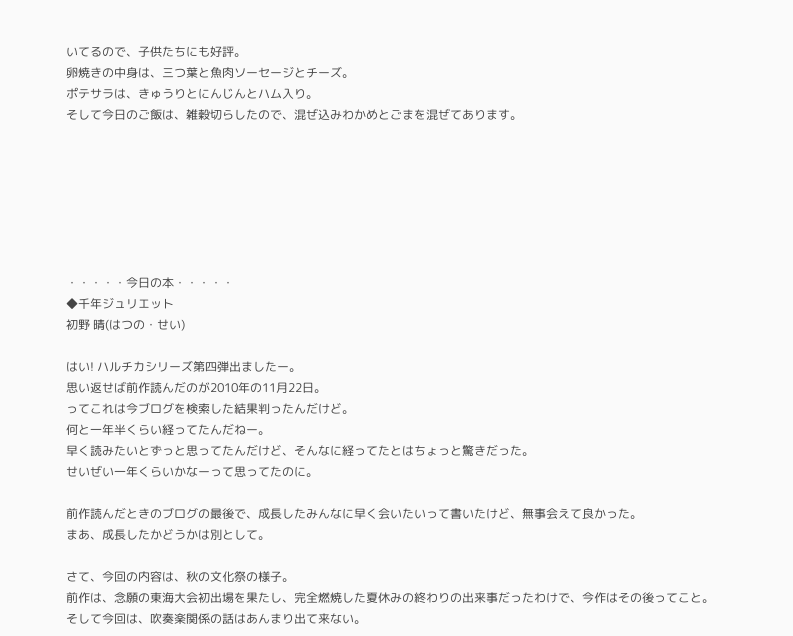いてるので、子供たちにも好評。
卵焼きの中身は、三つ葉と魚肉ソーセージとチーズ。
ポテサラは、きゅうりとにんじんとハム入り。
そして今日のご飯は、雑穀切らしたので、混ぜ込みわかめとごまを混ぜてあります。







・・・・・今日の本・・・・・
◆千年ジュリエット
初野 晴(はつの・せい)

はい! ハルチカシリーズ第四弾出ましたー。
思い返せば前作読んだのが2010年の11月22日。
ってこれは今ブログを検索した結果判ったんだけど。
何と一年半くらい経ってたんだねー。
早く読みたいとずっと思ってたんだけど、そんなに経ってたとはちょっと驚きだった。
せいぜい一年くらいかなーって思ってたのに。

前作読んだときのブログの最後で、成長したみんなに早く会いたいって書いたけど、無事会えて良かった。
まあ、成長したかどうかは別として。

さて、今回の内容は、秋の文化祭の様子。
前作は、念願の東海大会初出場を果たし、完全燃焼した夏休みの終わりの出来事だったわけで、今作はその後ってこと。
そして今回は、吹奏楽関係の話はあんまり出て来ない。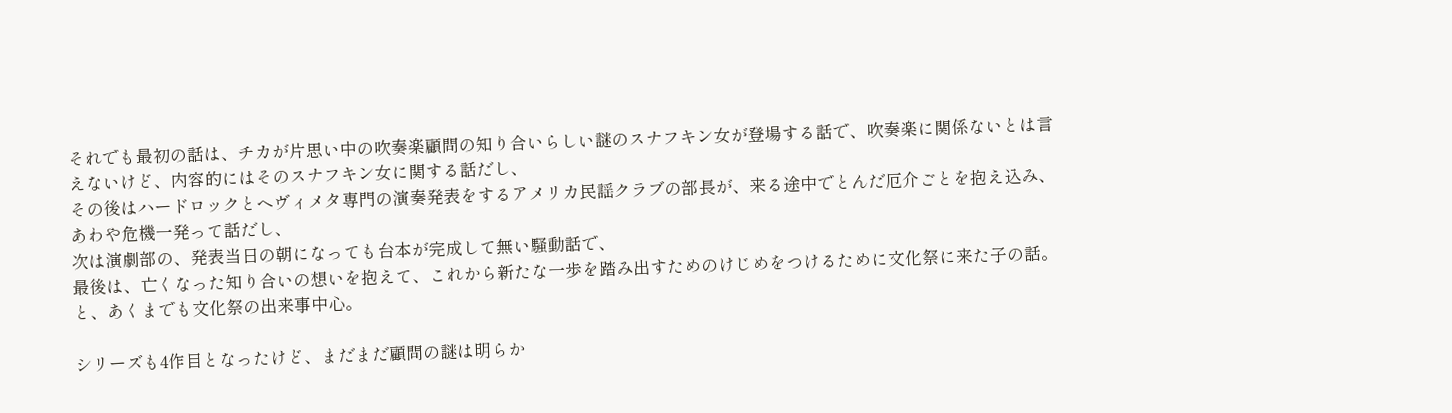それでも最初の話は、チカが片思い中の吹奏楽顧問の知り合いらしい謎のスナフキン女が登場する話で、吹奏楽に関係ないとは言えないけど、内容的にはそのスナフキン女に関する話だし、
その後はハードロックとヘヴィメタ専門の演奏発表をするアメリカ民謡クラブの部長が、来る途中でとんだ厄介ごとを抱え込み、あわや危機一発って話だし、
次は演劇部の、発表当日の朝になっても台本が完成して無い騒動話で、
最後は、亡くなった知り合いの想いを抱えて、これから新たな一歩を踏み出すためのけじめをつけるために文化祭に来た子の話。
と、あくまでも文化祭の出来事中心。

シリーズも4作目となったけど、まだまだ顧問の謎は明らか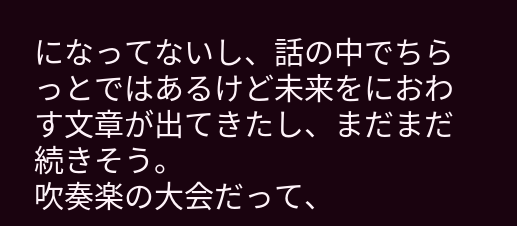になってないし、話の中でちらっとではあるけど未来をにおわす文章が出てきたし、まだまだ続きそう。
吹奏楽の大会だって、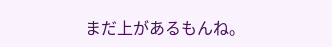まだ上があるもんね。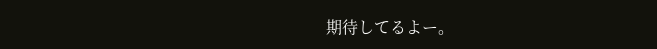期待してるよー。